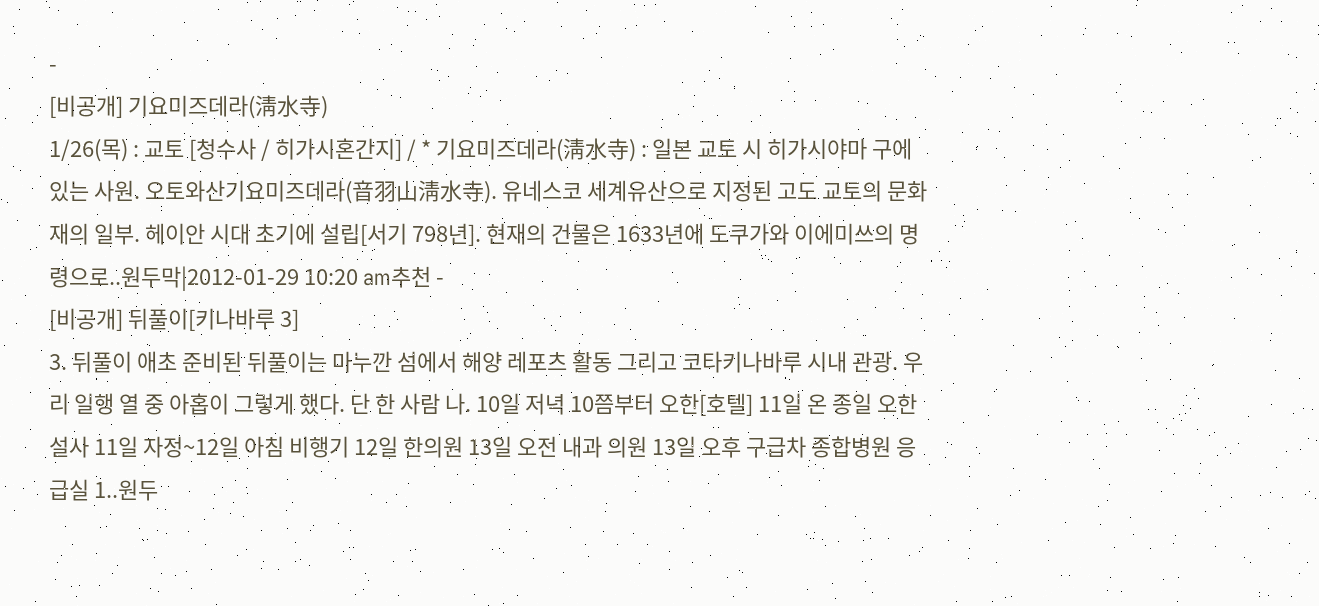-
[비공개] 기요미즈데라(淸水寺)
1/26(목) : 교토 [청수사 / 히가시혼간지] / * 기요미즈데라(淸水寺) : 일본 교토 시 히가시야마 구에 있는 사원. 오토와산기요미즈데라(音羽山淸水寺). 유네스코 세계유산으로 지정된 고도 교토의 문화재의 일부. 헤이안 시대 초기에 설립[서기 798년]. 현재의 건물은 1633년에 도쿠가와 이에미쓰의 명령으로..원두막|2012-01-29 10:20 am추천 -
[비공개] 뒤풀이[키나바루 3]
3. 뒤풀이 애초 준비된 뒤풀이는 마누깐 섬에서 해양 레포츠 활동 그리고 코타키나바루 시내 관광. 우리 일행 열 중 아홉이 그렇게 했다. 단 한 사람 나. 10일 저녁 10쯤부터 오한[호텔] 11일 온 종일 오한 설사 11일 자정~12일 아침 비행기 12일 한의원 13일 오전 내과 의원 13일 오후 구급차 종합병원 응급실 1..원두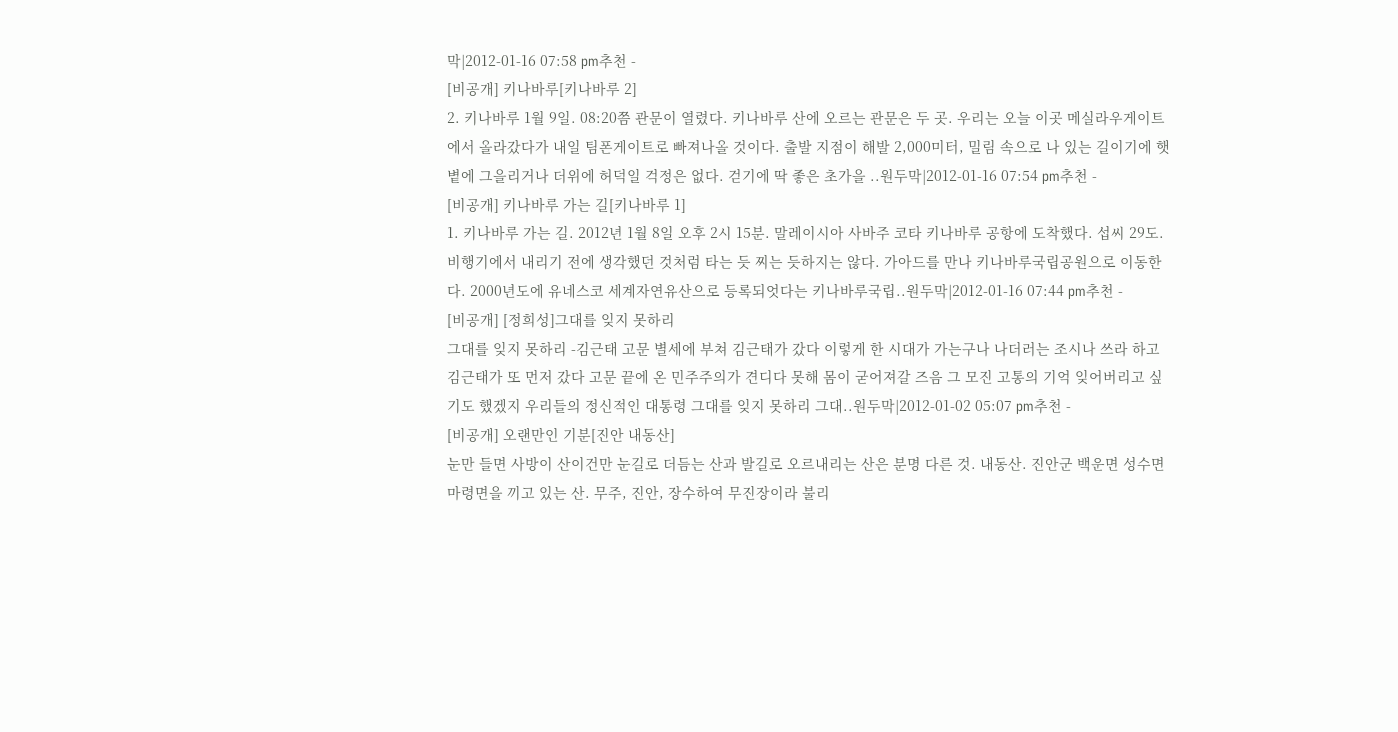막|2012-01-16 07:58 pm추천 -
[비공개] 키나바루[키나바루 2]
2. 키나바루 1월 9일. 08:20쯤 관문이 열렸다. 키나바루 산에 오르는 관문은 두 곳. 우리는 오늘 이곳 메실라우게이트에서 올라갔다가 내일 팀폰게이트로 빠져나올 것이다. 출발 지점이 해발 2,000미터, 밀림 속으로 나 있는 길이기에 햇볕에 그을리거나 더위에 허덕일 걱정은 없다. 걷기에 딱 좋은 초가을 ..원두막|2012-01-16 07:54 pm추천 -
[비공개] 키나바루 가는 길[키나바루 1]
1. 키나바루 가는 길. 2012년 1월 8일 오후 2시 15분. 말레이시아 사바주 코타 키나바루 공항에 도착했다. 섭씨 29도. 비행기에서 내리기 전에 생각했던 것처럼 타는 듯 찌는 듯하지는 않다. 가아드를 만나 키나바루국립공원으로 이동한다. 2000년도에 유네스코 세계자연유산으로 등록되엇다는 키나바루국립..원두막|2012-01-16 07:44 pm추천 -
[비공개] [정희성]그대를 잊지 못하리
그대를 잊지 못하리 -김근태 고문 별세에 부쳐 김근태가 갔다 이렇게 한 시대가 가는구나 나더러는 조시나 쓰라 하고 김근태가 또 먼저 갔다 고문 끝에 온 민주주의가 견디다 못해 몸이 굳어져갈 즈음 그 모진 고통의 기억 잊어버리고 싶기도 했겠지 우리들의 정신적인 대통령 그대를 잊지 못하리 그대..원두막|2012-01-02 05:07 pm추천 -
[비공개] 오랜만인 기분[진안 내동산]
눈만 들면 사방이 산이건만 눈길로 더듬는 산과 발길로 오르내리는 산은 분명 다른 것. 내동산. 진안군 백운면 성수면 마령면을 끼고 있는 산. 무주, 진안, 장수하여 무진장이라 불리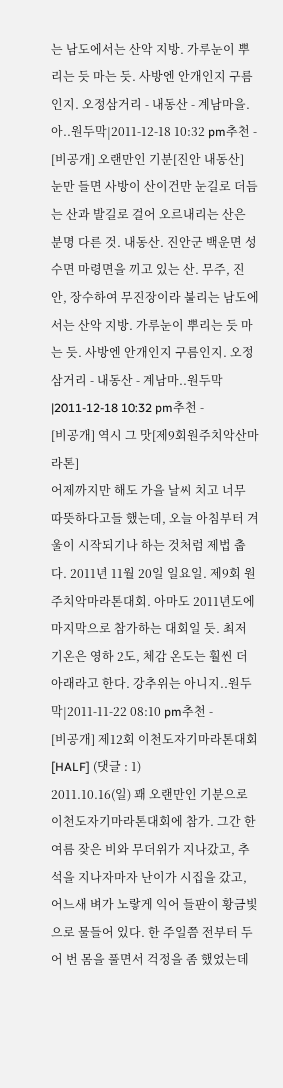는 남도에서는 산악 지방. 가루눈이 뿌리는 듯 마는 듯. 사방엔 안개인지 구름인지. 오정삼거리 - 내동산 - 계남마을. 아..원두막|2011-12-18 10:32 pm추천 -
[비공개] 오랜만인 기분[진안 내동산]
눈만 들면 사방이 산이건만 눈길로 더듬는 산과 발길로 걸어 오르내리는 산은 분명 다른 것. 내동산. 진안군 백운면 성수면 마령면을 끼고 있는 산. 무주, 진안, 장수하여 무진장이라 불리는 남도에서는 산악 지방. 가루눈이 뿌리는 듯 마는 듯. 사방엔 안개인지 구름인지. 오정삼거리 - 내동산 - 계남마..원두막|2011-12-18 10:32 pm추천 -
[비공개] 역시 그 맛[제9회원주치악산마라톤]
어제까지만 해도 가을 날씨 치고 너무 따뜻하다고들 했는데, 오늘 아침부터 겨울이 시작되기나 하는 것처럼 제법 춥다. 2011년 11월 20일 일요일. 제9회 원주치악마라톤대회. 아마도 2011년도에 마지막으로 참가하는 대회일 듯. 최저 기온은 영하 2도, 체감 온도는 훨씬 더 아래라고 한다. 강추위는 아니지..원두막|2011-11-22 08:10 pm추천 -
[비공개] 제12회 이천도자기마라톤대회[HALF] (댓글 : 1)
2011.10.16(일) 꽤 오랜만인 기분으로 이천도자기마라톤대회에 참가. 그간 한여름 잦은 비와 무더위가 지나갔고, 추석을 지나자마자 난이가 시집을 갔고, 어느새 벼가 노랗게 익어 들판이 황금빛으로 물들어 있다. 한 주일쯤 전부터 두어 번 몸을 풀면서 걱정을 좀 했었는데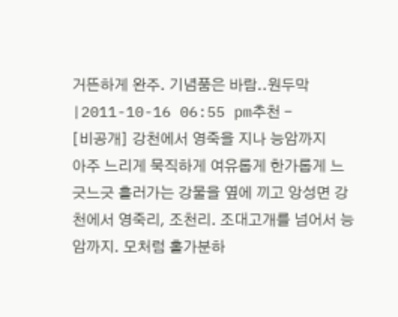거뜬하게 완주. 기념품은 바람..원두막|2011-10-16 06:55 pm추천 -
[비공개] 강천에서 영죽을 지나 능암까지
아주 느리게 묵직하게 여유롭게 한가롭게 느긋느긋 흘러가는 강물을 옆에 끼고 앙성면 강천에서 영죽리, 조천리. 조대고개를 넘어서 능암까지. 모처럼 홀가분하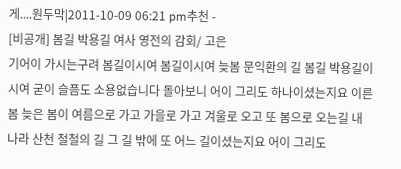게....원두막|2011-10-09 06:21 pm추천 -
[비공개] 봄길 박용길 여사 영전의 감회/ 고은
기어이 가시는구려 봄길이시여 봄길이시여 늦봄 문익환의 길 봄길 박용길이시여 굳이 슬픔도 소용없습니다 돌아보니 어이 그리도 하나이셨는지요 이른 봄 늦은 봄이 여름으로 가고 가을로 가고 겨울로 오고 또 봄으로 오는길 내 나라 산천 철철의 길 그 길 밖에 또 어느 길이셨는지요 어이 그리도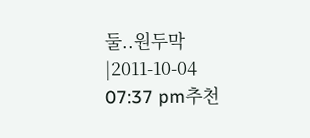둘..원두막|2011-10-04 07:37 pm추천